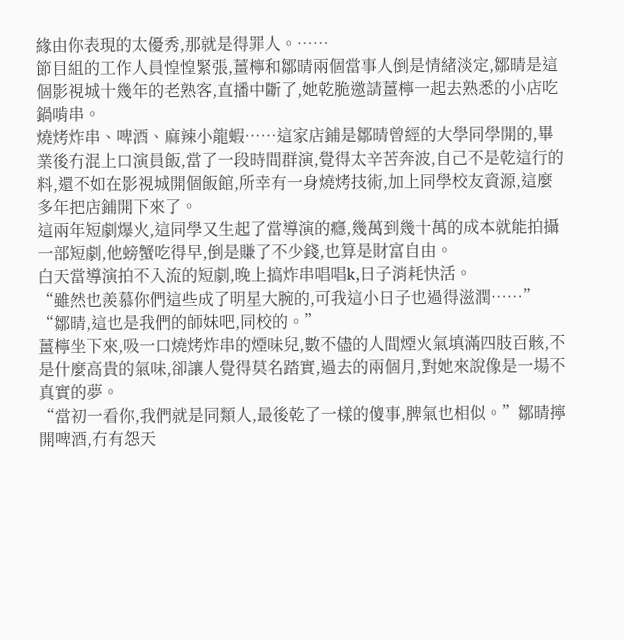緣由你表現的太優秀,那就是得罪人。……
節目組的工作人員惶惶緊張,薑檸和鄒晴兩個當事人倒是情緒淡定,鄒晴是這個影視城十幾年的老熟客,直播中斷了,她乾脆邀請薑檸一起去熟悉的小店吃鍋啃串。
燒烤炸串、啤酒、麻辣小龍蝦……這家店鋪是鄒晴曾經的大學同學開的,畢業後冇混上口演員飯,當了一段時間群演,覺得太辛苦奔波,自己不是乾這行的料,還不如在影視城開個飯館,所幸有一身燒烤技術,加上同學校友資源,這麼多年把店鋪開下來了。
這兩年短劇爆火,這同學又生起了當導演的癮,幾萬到幾十萬的成本就能拍攝一部短劇,他螃蟹吃得早,倒是賺了不少錢,也算是財富自由。
白天當導演拍不入流的短劇,晚上搞炸串唱唱k,日子消耗快活。
“雖然也羨慕你們這些成了明星大腕的,可我這小日子也過得滋潤……”
“鄒晴,這也是我們的師妹吧,同校的。”
薑檸坐下來,吸一口燒烤炸串的煙味兒,數不儘的人間煙火氣填滿四肢百骸,不是什麼高貴的氣味,卻讓人覺得莫名踏實,過去的兩個月,對她來說像是一場不真實的夢。
“當初一看你,我們就是同類人,最後乾了一樣的傻事,脾氣也相似。”鄒晴擰開啤酒,冇有怨天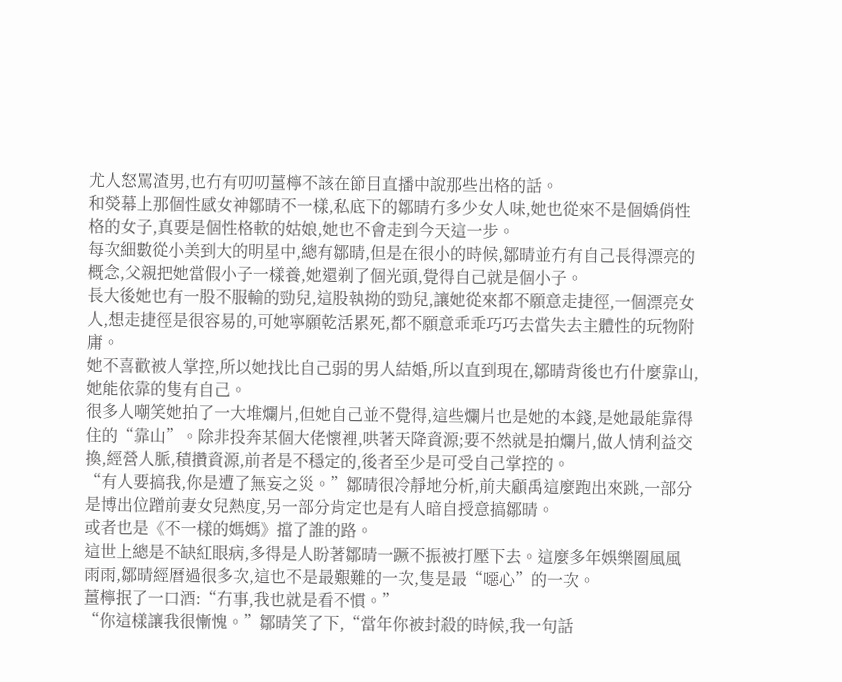尤人怒罵渣男,也冇有叨叨薑檸不該在節目直播中說那些出格的話。
和熒幕上那個性感女神鄒晴不一樣,私底下的鄒晴冇多少女人味,她也從來不是個嬌俏性格的女子,真要是個性格軟的姑娘,她也不會走到今天這一步。
每次細數從小美到大的明星中,總有鄒晴,但是在很小的時候,鄒晴並冇有自己長得漂亮的概念,父親把她當假小子一樣養,她還剃了個光頭,覺得自己就是個小子。
長大後她也有一股不服輸的勁兒,這股執拗的勁兒,讓她從來都不願意走捷徑,一個漂亮女人,想走捷徑是很容易的,可她寧願乾活累死,都不願意乖乖巧巧去當失去主體性的玩物附庸。
她不喜歡被人掌控,所以她找比自己弱的男人結婚,所以直到現在,鄒晴背後也冇什麼靠山,她能依靠的隻有自己。
很多人嘲笑她拍了一大堆爛片,但她自己並不覺得,這些爛片也是她的本錢,是她最能靠得住的“靠山”。除非投奔某個大佬懷裡,哄著天降資源;要不然就是拍爛片,做人情利益交換,經營人脈,積攢資源,前者是不穩定的,後者至少是可受自己掌控的。
“有人要搞我,你是遭了無妄之災。”鄒晴很冷靜地分析,前夫顧禹這麼跑出來跳,一部分是博出位蹭前妻女兒熱度,另一部分肯定也是有人暗自授意搞鄒晴。
或者也是《不一樣的媽媽》擋了誰的路。
這世上總是不缺紅眼病,多得是人盼著鄒晴一蹶不振被打壓下去。這麼多年娛樂圈風風雨雨,鄒晴經曆過很多次,這也不是最艱難的一次,隻是最“噁心”的一次。
薑檸抿了一口酒:“冇事,我也就是看不慣。”
“你這樣讓我很慚愧。”鄒晴笑了下,“當年你被封殺的時候,我一句話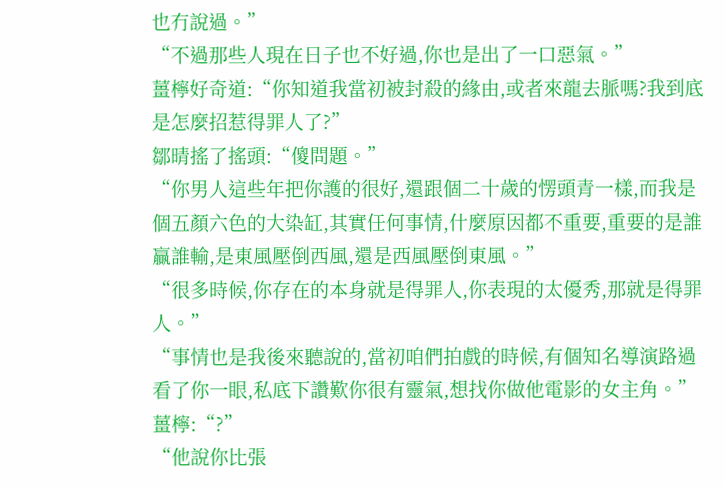也冇說過。”
“不過那些人現在日子也不好過,你也是出了一口惡氣。”
薑檸好奇道:“你知道我當初被封殺的緣由,或者來龍去脈嗎?我到底是怎麼招惹得罪人了?”
鄒晴搖了搖頭:“傻問題。”
“你男人這些年把你護的很好,還跟個二十歲的愣頭青一樣,而我是個五顏六色的大染缸,其實任何事情,什麼原因都不重要,重要的是誰贏誰輸,是東風壓倒西風,還是西風壓倒東風。”
“很多時候,你存在的本身就是得罪人,你表現的太優秀,那就是得罪人。”
“事情也是我後來聽說的,當初咱們拍戲的時候,有個知名導演路過看了你一眼,私底下讚歎你很有靈氣,想找你做他電影的女主角。”
薑檸:“?”
“他說你比張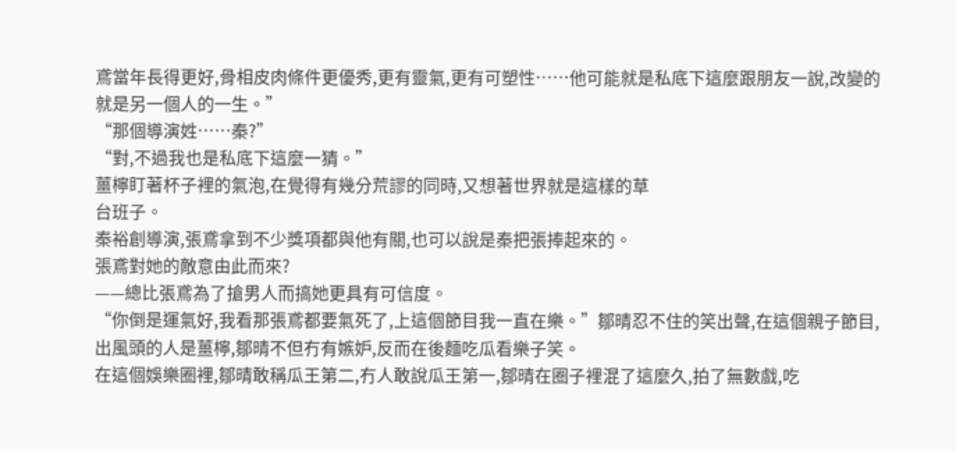鳶當年長得更好,骨相皮肉條件更優秀,更有靈氣,更有可塑性……他可能就是私底下這麼跟朋友一說,改變的就是另一個人的一生。”
“那個導演姓……秦?”
“對,不過我也是私底下這麼一猜。”
薑檸盯著杯子裡的氣泡,在覺得有幾分荒謬的同時,又想著世界就是這樣的草
台班子。
秦裕創導演,張鳶拿到不少獎項都與他有關,也可以說是秦把張捧起來的。
張鳶對她的敵意由此而來?
——總比張鳶為了搶男人而搞她更具有可信度。
“你倒是運氣好,我看那張鳶都要氣死了,上這個節目我一直在樂。”鄒晴忍不住的笑出聲,在這個親子節目,出風頭的人是薑檸,鄒晴不但冇有嫉妒,反而在後麵吃瓜看樂子笑。
在這個娛樂圈裡,鄒晴敢稱瓜王第二,冇人敢說瓜王第一,鄒晴在圈子裡混了這麼久,拍了無數戲,吃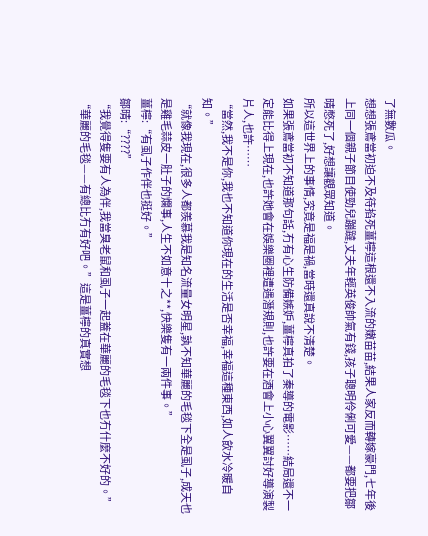了無數瓜。
想想張鳶當初迫不及待掐死薑檸這根還不入流的嫩苗苗,結果人家反而轉嫁豪門,七年後上同一個親子節目使勁兒蹦躂,丈夫年輕英俊帥氣有錢,孩子聰明伶俐可愛——都要把鄒晴憋死了,好想讓觀眾知道。
所以這世界上的事情,究竟是福是禍,當時還真說不清楚。
如果張鳶當初不知道那句話,冇有心生防備嫉妒,薑檸真拍了秦導的電影……結局還不一定能比得上現在,也許她會在娛樂圈裡遭遇潛規則,也許要在酒會上小心翼翼討好導演製片人,也許……
“當然,我不是你,我也不知道你現在的生活是否幸福,幸福這種東西,如人飲水冷暖自知。”
“就像我現在,很多人都羨慕我是知名流量女明星,孰不知華麗的毛毯下全是虱子,成天也是雞毛蒜皮一肚子的爛事,人生不如意十之**,快樂隻有一兩件事。”
薑檸:“有虱子作伴也挺好。”
鄒晴:“????”
“我覺得隻要有人為伴,我當臭老鼠和虱子一起蓋在華麗的毛毯下也冇什麼不好的。”
“華麗的毛毯——有總比冇有好吧。”這是薑檸的真實想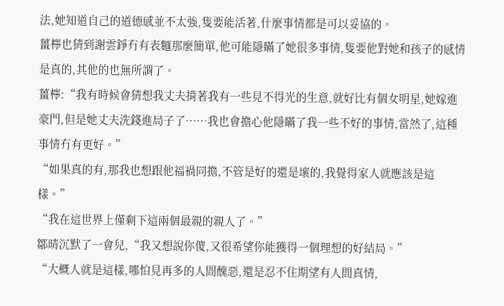法,她知道自己的道德感並不太強,隻要能活著,什麼事情都是可以妥協的。
薑檸也猜到謝雲錚冇有表麵那麼簡單,他可能隱瞞了她很多事情,隻要他對她和孩子的感情是真的,其他的也無所謂了。
薑檸:“我有時候會猜想我丈夫揹著我有一些見不得光的生意,就好比有個女明星,她嫁進豪門,但是她丈夫洗錢進局子了……我也會擔心他隱瞞了我一些不好的事情,當然了,這種事情冇有更好。”
“如果真的有,那我也想跟他福禍同擔,不管是好的還是壞的,我覺得家人就應該是這樣。”
“我在這世界上僅剩下這兩個最親的親人了。”
鄒晴沉默了一會兒,“我又想說你傻,又很希望你能獲得一個理想的好結局。”
“大概人就是這樣,哪怕見再多的人間醜惡,還是忍不住期望有人間真情,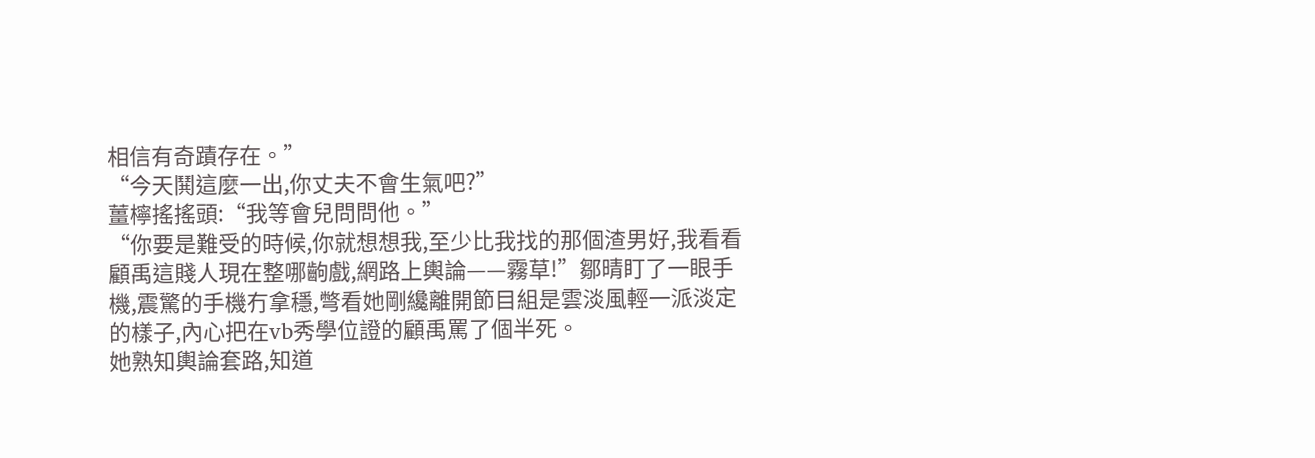相信有奇蹟存在。”
“今天鬨這麼一出,你丈夫不會生氣吧?”
薑檸搖搖頭:“我等會兒問問他。”
“你要是難受的時候,你就想想我,至少比我找的那個渣男好,我看看顧禹這賤人現在整哪齣戲,網路上輿論——霧草!”鄒晴盯了一眼手機,震驚的手機冇拿穩,彆看她剛纔離開節目組是雲淡風輕一派淡定的樣子,內心把在vb秀學位證的顧禹罵了個半死。
她熟知輿論套路,知道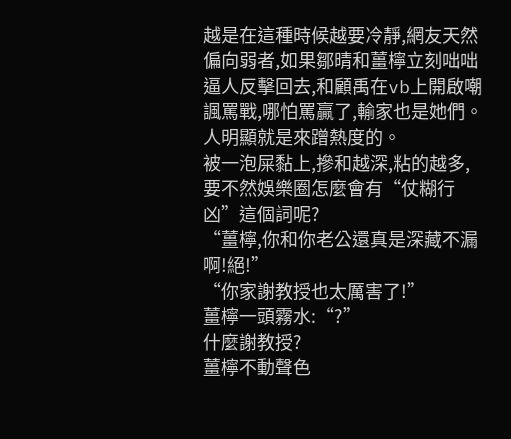越是在這種時候越要冷靜,網友天然偏向弱者,如果鄒晴和薑檸立刻咄咄逼人反擊回去,和顧禹在vb上開啟嘲諷罵戰,哪怕罵贏了,輸家也是她們。
人明顯就是來蹭熱度的。
被一泡屎黏上,摻和越深,粘的越多,要不然娛樂圈怎麼會有“仗糊行凶”這個詞呢?
“薑檸,你和你老公還真是深藏不漏啊!絕!”
“你家謝教授也太厲害了!”
薑檸一頭霧水:“?”
什麼謝教授?
薑檸不動聲色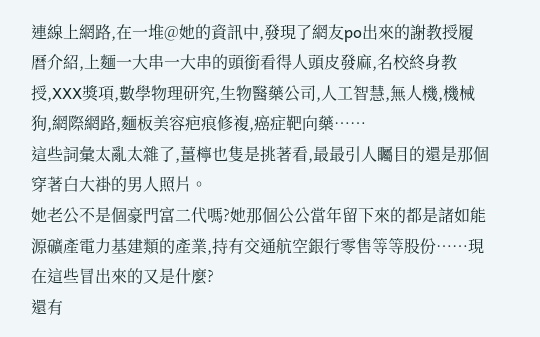連線上網路,在一堆@她的資訊中,發現了網友po出來的謝教授履曆介紹,上麵一大串一大串的頭銜看得人頭皮發麻,名校終身教授,XXX獎項,數學物理研究,生物醫藥公司,人工智慧,無人機,機械狗,網際網路,麵板美容疤痕修複,癌症靶向藥……
這些詞彙太亂太雜了,薑檸也隻是挑著看,最最引人矚目的還是那個穿著白大褂的男人照片。
她老公不是個豪門富二代嗎?她那個公公當年留下來的都是諸如能源礦產電力基建類的產業,持有交通航空銀行零售等等股份……現在這些冒出來的又是什麼?
還有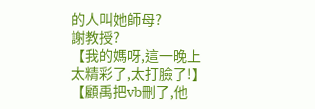的人叫她師母?
謝教授?
【我的媽呀,這一晚上太精彩了,太打臉了!】
【顧禹把vb刪了,他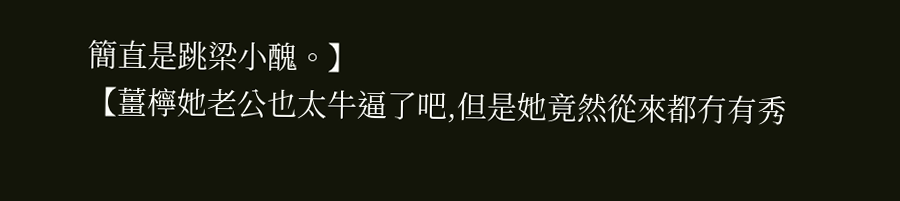簡直是跳梁小醜。】
【薑檸她老公也太牛逼了吧,但是她竟然從來都冇有秀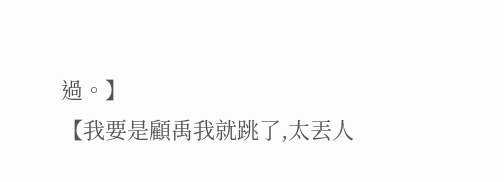過。】
【我要是顧禹我就跳了,太丟人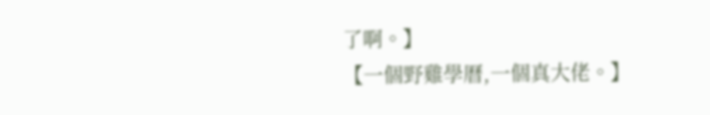了啊。】
【一個野雞學曆,一個真大佬。】